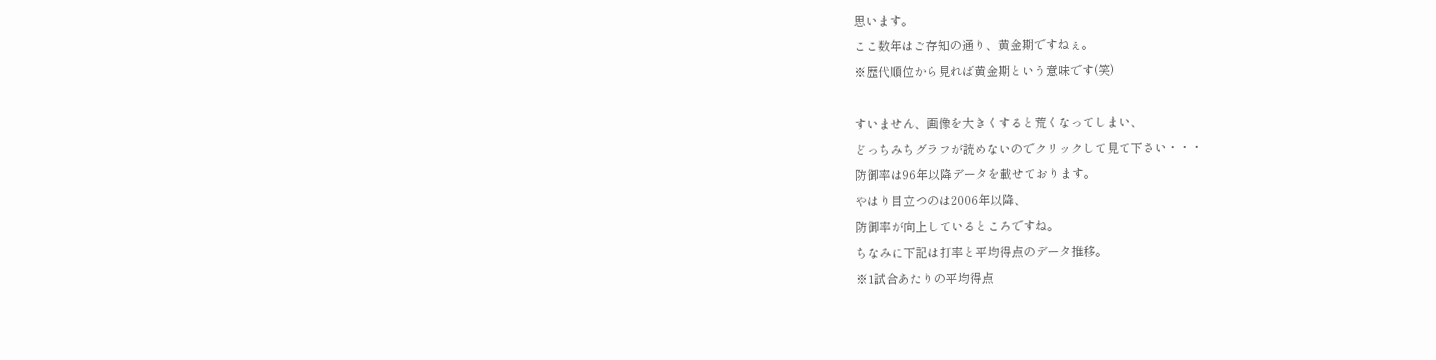思います。
ここ数年はご存知の通り、黄金期ですねぇ。
※歴代順位から見れば黄金期という意味です(笑)

すいません、画像を大きくすると荒くなってしまい、
どっちみちグラフが読めないのでクリックして見て下さい・・・
防御率は96年以降データを載せております。
やはり目立つのは2006年以降、
防御率が向上しているところですね。
ちなみに下記は打率と平均得点のデータ推移。
※1試合あたりの平均得点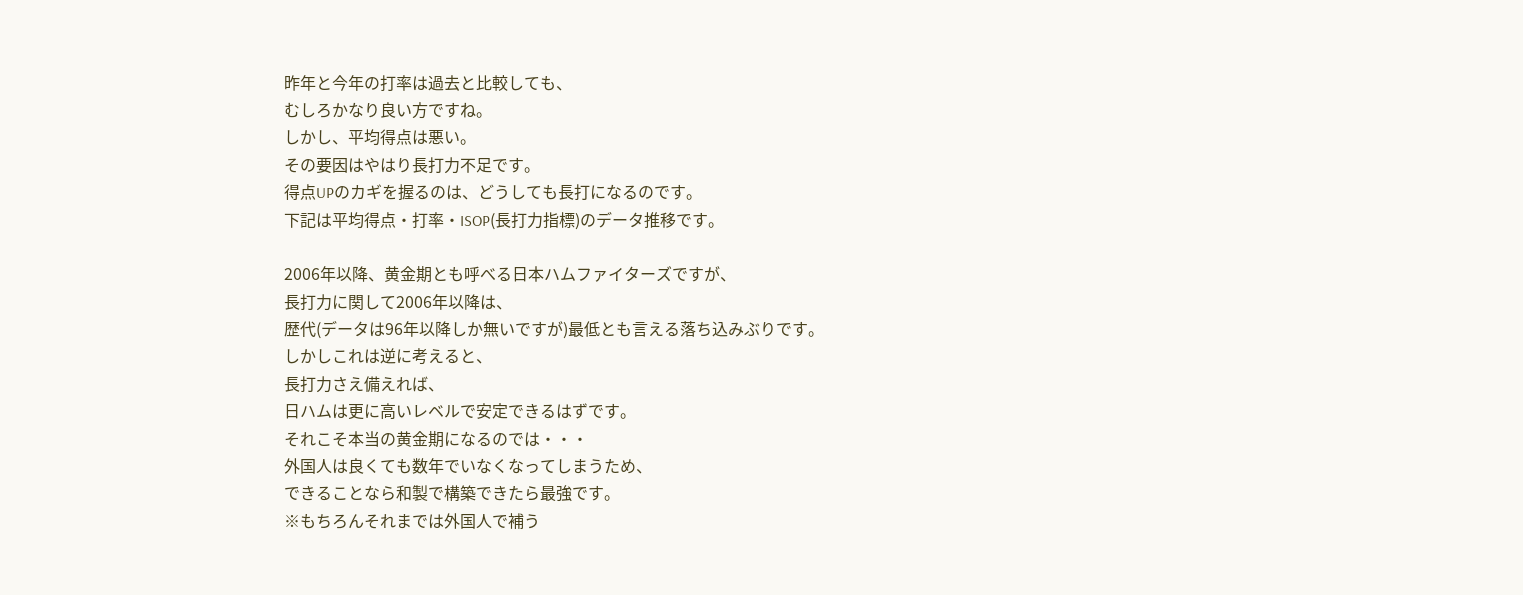昨年と今年の打率は過去と比較しても、
むしろかなり良い方ですね。
しかし、平均得点は悪い。
その要因はやはり長打力不足です。
得点UPのカギを握るのは、どうしても長打になるのです。
下記は平均得点・打率・ISOP(長打力指標)のデータ推移です。

2006年以降、黄金期とも呼べる日本ハムファイターズですが、
長打力に関して2006年以降は、
歴代(データは96年以降しか無いですが)最低とも言える落ち込みぶりです。
しかしこれは逆に考えると、
長打力さえ備えれば、
日ハムは更に高いレベルで安定できるはずです。
それこそ本当の黄金期になるのでは・・・
外国人は良くても数年でいなくなってしまうため、
できることなら和製で構築できたら最強です。
※もちろんそれまでは外国人で補う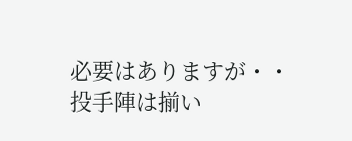必要はありますが・・
投手陣は揃い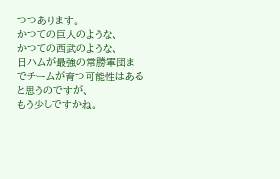つつあります。
かつての巨人のような、
かつての西武のような、
日ハムが最強の常勝軍団までチームが育つ可能性はあると思うのですが、
もう少しですかね。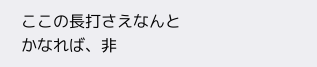ここの長打さえなんとかなれば、非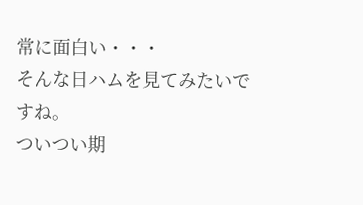常に面白い・・・
そんな日ハムを見てみたいですね。
ついつい期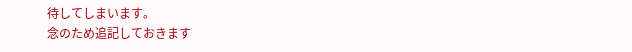待してしまいます。
念のため追記しておきます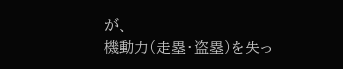が、
機動力(走塁・盗塁)を失っ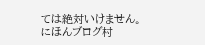ては絶対いけません。
にほんブログ村